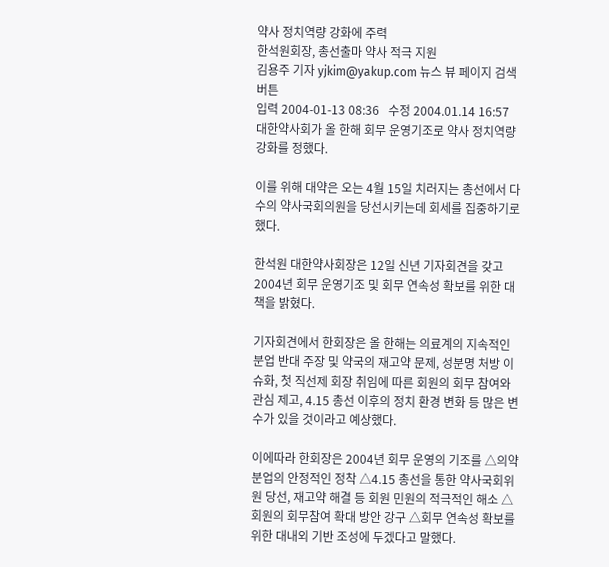약사 정치역량 강화에 주력
한석원회장, 총선출마 약사 적극 지원
김용주 기자 yjkim@yakup.com 뉴스 뷰 페이지 검색 버튼
입력 2004-01-13 08:36   수정 2004.01.14 16:57
대한약사회가 올 한해 회무 운영기조로 약사 정치역량 강화를 정했다.

이를 위해 대약은 오는 4월 15일 치러지는 총선에서 다수의 약사국회의원을 당선시키는데 회세를 집중하기로 했다.

한석원 대한약사회장은 12일 신년 기자회견을 갖고 2004년 회무 운영기조 및 회무 연속성 확보를 위한 대책을 밝혔다.

기자회견에서 한회장은 올 한해는 의료계의 지속적인 분업 반대 주장 및 약국의 재고약 문제, 성분명 처방 이슈화, 첫 직선제 회장 취임에 따른 회원의 회무 참여와 관심 제고, 4.15 총선 이후의 정치 환경 변화 등 많은 변수가 있을 것이라고 예상했다.

이에따라 한회장은 2004년 회무 운영의 기조를 △의약분업의 안정적인 정착 △4.15 총선을 통한 약사국회위원 당선, 재고약 해결 등 회원 민원의 적극적인 해소 △회원의 회무참여 확대 방안 강구 △회무 연속성 확보를 위한 대내외 기반 조성에 두겠다고 말했다.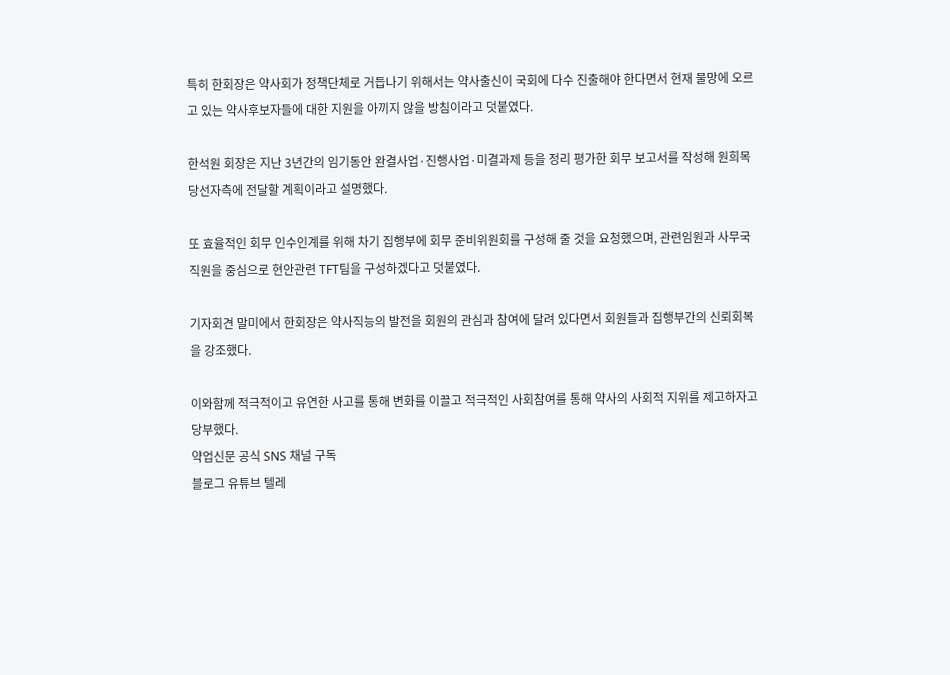특히 한회장은 약사회가 정책단체로 거듭나기 위해서는 약사출신이 국회에 다수 진출해야 한다면서 현재 물망에 오르고 있는 약사후보자들에 대한 지원을 아끼지 않을 방침이라고 덧붙였다.

한석원 회장은 지난 3년간의 임기동안 완결사업·진행사업·미결과제 등을 정리 평가한 회무 보고서를 작성해 원희목 당선자측에 전달할 계획이라고 설명했다.

또 효율적인 회무 인수인계를 위해 차기 집행부에 회무 준비위원회를 구성해 줄 것을 요청했으며, 관련임원과 사무국 직원을 중심으로 현안관련 TFT팀을 구성하겠다고 덧붙였다.

기자회견 말미에서 한회장은 약사직능의 발전을 회원의 관심과 참여에 달려 있다면서 회원들과 집행부간의 신뢰회복을 강조했다.

이와함께 적극적이고 유연한 사고를 통해 변화를 이끌고 적극적인 사회참여를 통해 약사의 사회적 지위를 제고하자고 당부했다.
약업신문 공식 SNS 채널 구독
블로그 유튜브 텔레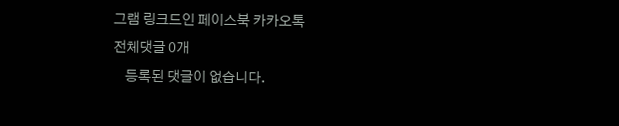그램 링크드인 페이스북 카카오톡
전체댓글 0개
    등록된 댓글이 없습니다.